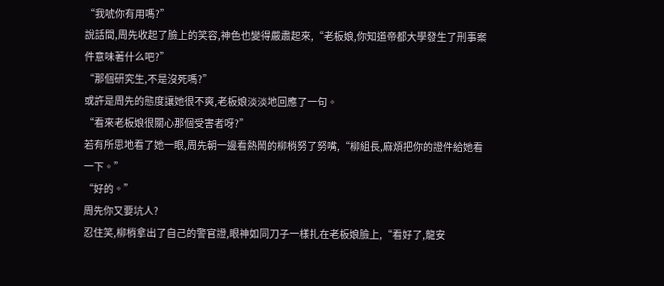“我唬你有用嗎?”
說話間,周先收起了臉上的笑容,神色也變得嚴肅起來,“老板娘,你知道帝都大學發生了刑事案件意味著什么吧?”
“那個研究生,不是沒死嗎?”
或許是周先的態度讓她很不爽,老板娘淡淡地回應了一句。
“看來老板娘很關心那個受害者呀?”
若有所思地看了她一眼,周先朝一邊看熱鬧的柳梢努了努嘴,“柳組長,麻煩把你的證件給她看一下。”
“好的。”
周先你又要坑人?
忍住笑,柳梢拿出了自己的警官證,眼神如同刀子一樣扎在老板娘臉上,“看好了,龍安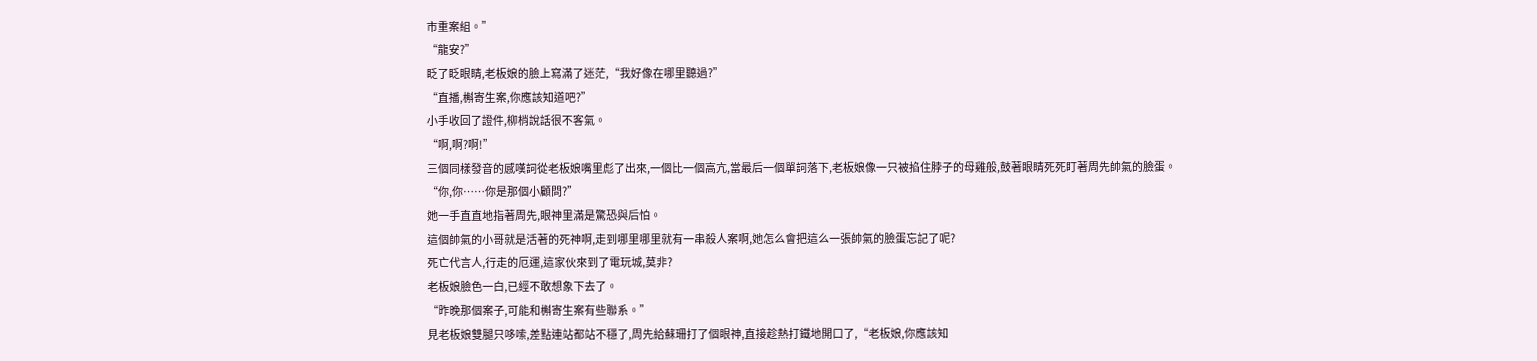市重案組。”
“龍安?”
眨了眨眼睛,老板娘的臉上寫滿了迷茫,“我好像在哪里聽過?”
“直播,槲寄生案,你應該知道吧?”
小手收回了證件,柳梢說話很不客氣。
“啊,啊?啊!”
三個同樣發音的感嘆詞從老板娘嘴里彪了出來,一個比一個高亢,當最后一個單詞落下,老板娘像一只被掐住脖子的母雞般,鼓著眼睛死死盯著周先帥氣的臉蛋。
“你,你……你是那個小顧問?”
她一手直直地指著周先,眼神里滿是驚恐與后怕。
這個帥氣的小哥就是活著的死神啊,走到哪里哪里就有一串殺人案啊,她怎么會把這么一張帥氣的臉蛋忘記了呢?
死亡代言人,行走的厄運,這家伙來到了電玩城,莫非?
老板娘臉色一白,已經不敢想象下去了。
“昨晚那個案子,可能和槲寄生案有些聯系。”
見老板娘雙腿只哆嗦,差點連站都站不穩了,周先給蘇珊打了個眼神,直接趁熱打鐵地開口了,“老板娘,你應該知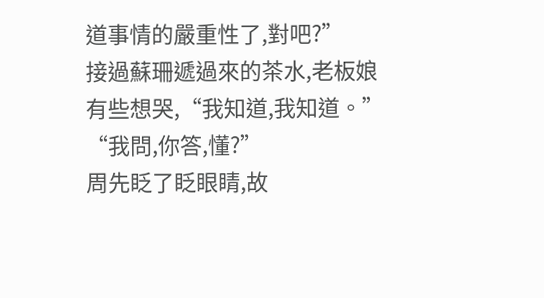道事情的嚴重性了,對吧?”
接過蘇珊遞過來的茶水,老板娘有些想哭,“我知道,我知道。”
“我問,你答,懂?”
周先眨了眨眼睛,故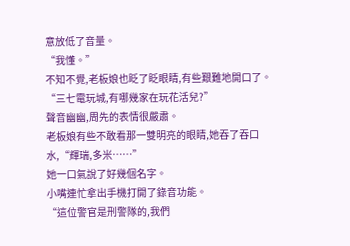意放低了音量。
“我懂。”
不知不覺,老板娘也眨了眨眼睛,有些艱難地開口了。
“三七電玩城,有哪幾家在玩花活兒?”
聲音幽幽,周先的表情很嚴肅。
老板娘有些不敢看那一雙明亮的眼睛,她吞了吞口水,“輝瑞,多米……”
她一口氣說了好幾個名字。
小嘴連忙拿出手機打開了錄音功能。
“這位警官是刑警隊的,我們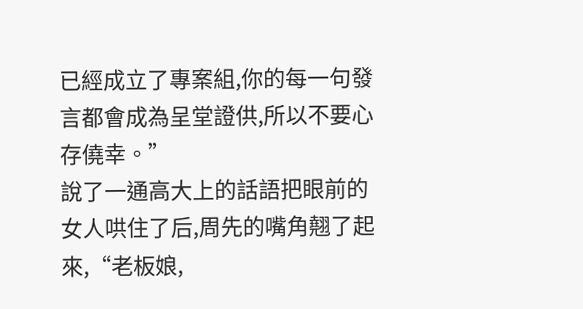已經成立了專案組,你的每一句發言都會成為呈堂證供,所以不要心存僥幸。”
說了一通高大上的話語把眼前的女人哄住了后,周先的嘴角翹了起來,“老板娘,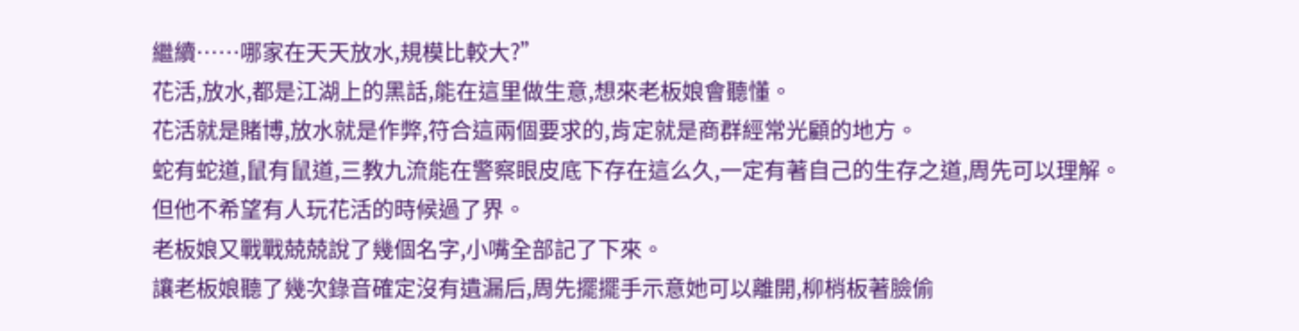繼續……哪家在天天放水,規模比較大?”
花活,放水,都是江湖上的黑話,能在這里做生意,想來老板娘會聽懂。
花活就是賭博,放水就是作弊,符合這兩個要求的,肯定就是商群經常光顧的地方。
蛇有蛇道,鼠有鼠道,三教九流能在警察眼皮底下存在這么久,一定有著自己的生存之道,周先可以理解。
但他不希望有人玩花活的時候過了界。
老板娘又戰戰兢兢說了幾個名字,小嘴全部記了下來。
讓老板娘聽了幾次錄音確定沒有遺漏后,周先擺擺手示意她可以離開,柳梢板著臉偷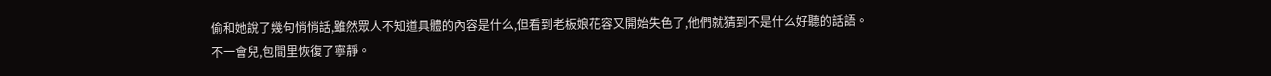偷和她說了幾句悄悄話,雖然眾人不知道具體的內容是什么,但看到老板娘花容又開始失色了,他們就猜到不是什么好聽的話語。
不一會兒,包間里恢復了寧靜。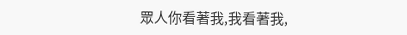眾人你看著我,我看著我,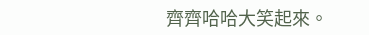齊齊哈哈大笑起來。